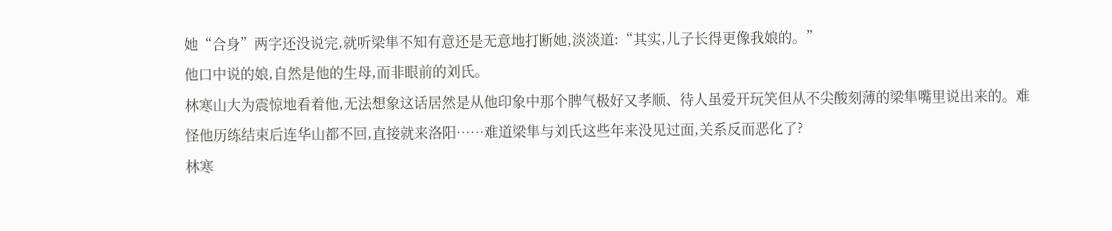她“合身”两字还没说完,就听梁隼不知有意还是无意地打断她,淡淡道:“其实,儿子长得更像我娘的。”
他口中说的娘,自然是他的生母,而非眼前的刘氏。
林寒山大为震惊地看着他,无法想象这话居然是从他印象中那个脾气极好又孝顺、待人虽爱开玩笑但从不尖酸刻薄的梁隼嘴里说出来的。难怪他历练结束后连华山都不回,直接就来洛阳……难道梁隼与刘氏这些年来没见过面,关系反而恶化了?
林寒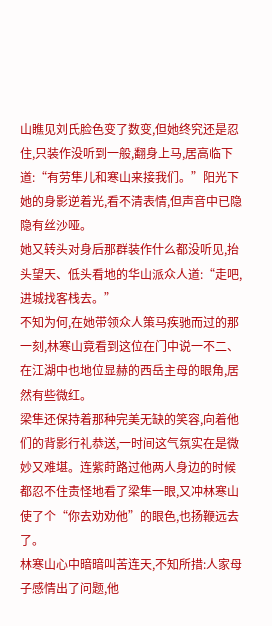山瞧见刘氏脸色变了数变,但她终究还是忍住,只装作没听到一般,翻身上马,居高临下道:“有劳隼儿和寒山来接我们。”阳光下她的身影逆着光,看不清表情,但声音中已隐隐有丝沙哑。
她又转头对身后那群装作什么都没听见,抬头望天、低头看地的华山派众人道:“走吧,进城找客栈去。”
不知为何,在她带领众人策马疾驰而过的那一刻,林寒山竟看到这位在门中说一不二、在江湖中也地位显赫的西岳主母的眼角,居然有些微红。
梁隼还保持着那种完美无缺的笑容,向着他们的背影行礼恭送,一时间这气氛实在是微妙又难堪。连紫莳路过他两人身边的时候都忍不住责怪地看了梁隼一眼,又冲林寒山使了个“你去劝劝他”的眼色,也扬鞭远去了。
林寒山心中暗暗叫苦连天,不知所措:人家母子感情出了问题,他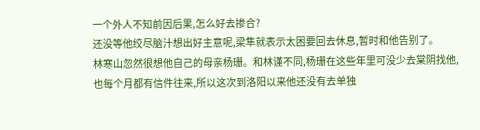一个外人不知前因后果,怎么好去掺合?
还没等他绞尽脑汁想出好主意呢,梁隼就表示太困要回去休息,暂时和他告别了。
林寒山忽然很想他自己的母亲杨珊。和林谨不同,杨珊在这些年里可没少去棠阴找他,也每个月都有信件往来,所以这次到洛阳以来他还没有去单独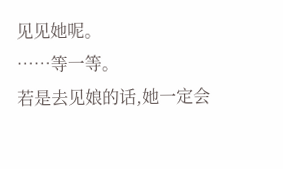见见她呢。
……等一等。
若是去见娘的话,她一定会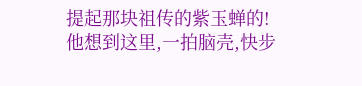提起那块祖传的紫玉蝉的!
他想到这里,一拍脑壳,快步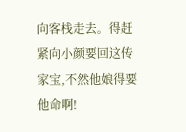向客栈走去。得赶紧向小颜要回这传家宝,不然他娘得要他命啊!